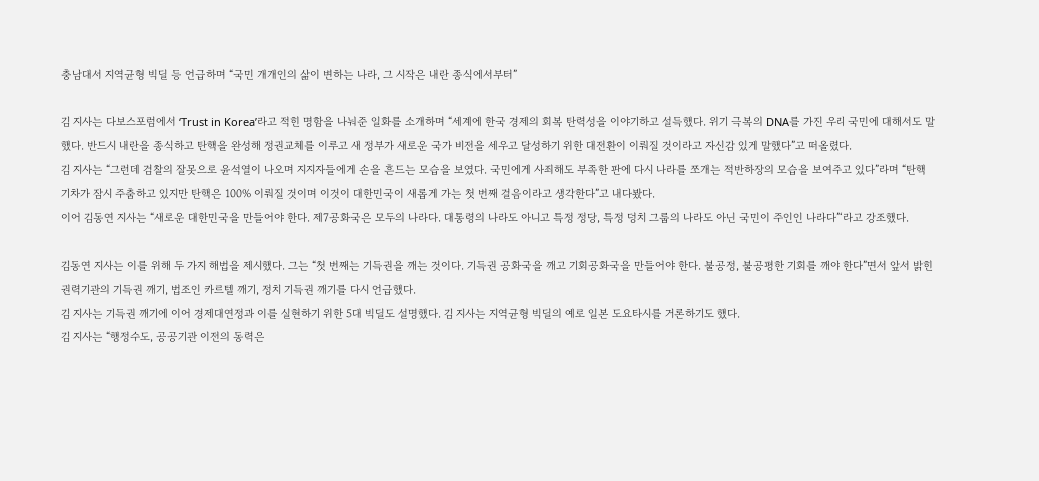충남대서 지역균형 빅딜 등 언급하며 “국민 개개인의 삶이 변하는 나라, 그 시작은 내란 종식에서부터”

김 지사는 다보스포럼에서 ‘Trust in Korea’라고 적힌 명함을 나눠준 일화를 소개하며 “세계에 한국 경제의 회복 탄력성을 이야기하고 설득했다. 위기 극복의 DNA를 가진 우리 국민에 대해서도 말했다. 반드시 내란을 종식하고 탄핵을 완성해 정권교체를 이루고 새 정부가 새로운 국가 비전을 세우고 달성하기 위한 대전환이 이뤄질 것이라고 자신감 있게 말했다”고 떠올렸다.
김 지사는 “그런데 검찰의 잘못으로 윤석열이 나오며 지지자들에게 손을 흔드는 모습을 보였다. 국민에게 사죄해도 부족한 판에 다시 나라를 쪼개는 적반하장의 모습을 보여주고 있다”라며 “탄핵 기차가 잠시 주춤하고 있지만 탄핵은 100% 이뤄질 것이며 이것이 대한민국이 새롭게 가는 첫 번째 걸음이라고 생각한다”고 내다봤다.
이어 김동연 지사는 “새로운 대한민국을 만들어야 한다. 제7공화국은 모두의 나라다. 대통령의 나라도 아니고 특정 정당, 특정 덩치 그룹의 나라도 아닌 국민이 주인인 나라다”‘라고 강조했다.

김동연 지사는 이를 위해 두 가지 해법을 제시했다. 그는 “첫 번째는 기득권을 깨는 것이다. 기득권 공화국을 깨고 기회공화국을 만들어야 한다. 불공정, 불공평한 기회를 깨야 한다”면서 앞서 밝힌 권력기관의 기득권 깨기, 법조인 카르텔 깨기, 정치 기득권 깨기를 다시 언급했다.
김 지사는 기득권 깨기에 이어 경제대연정과 이를 실현하기 위한 5대 빅딜도 설명했다. 김 지사는 지역균형 빅딜의 예로 일본 도요타시를 거론하기도 했다.
김 지사는 “행정수도, 공공기관 이전의 동력은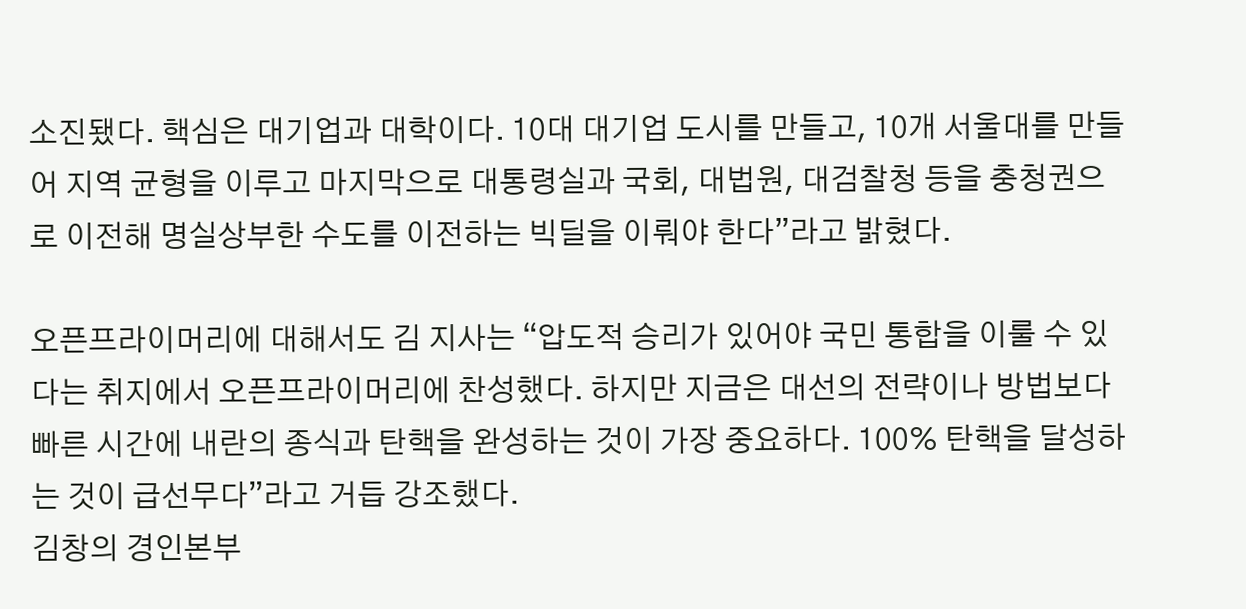소진됐다. 핵심은 대기업과 대학이다. 10대 대기업 도시를 만들고, 10개 서울대를 만들어 지역 균형을 이루고 마지막으로 대통령실과 국회, 대법원, 대검찰청 등을 충청권으로 이전해 명실상부한 수도를 이전하는 빅딜을 이뤄야 한다”라고 밝혔다.

오픈프라이머리에 대해서도 김 지사는 “압도적 승리가 있어야 국민 통합을 이룰 수 있다는 취지에서 오픈프라이머리에 찬성했다. 하지만 지금은 대선의 전략이나 방법보다 빠른 시간에 내란의 종식과 탄핵을 완성하는 것이 가장 중요하다. 100% 탄핵을 달성하는 것이 급선무다”라고 거듭 강조했다.
김창의 경인본부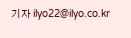기자 ilyo22@ilyo.co.kr